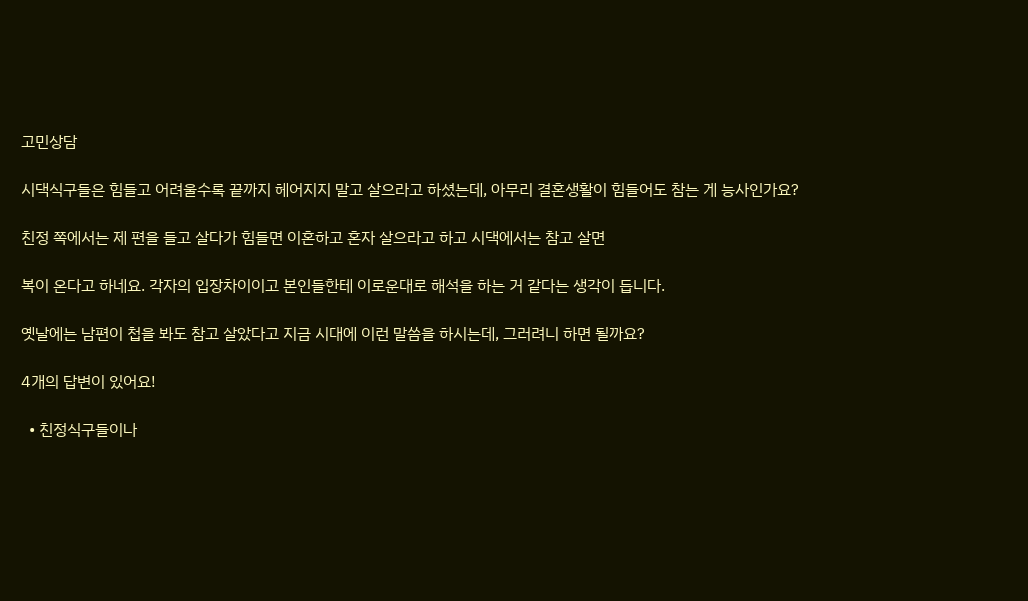고민상담

시댁식구들은 힘들고 어려울수록 끝까지 헤어지지 말고 살으라고 하셨는데, 아무리 결혼생활이 힘들어도 참는 게 능사인가요?

친정 쪽에서는 제 편을 들고 살다가 힘들면 이혼하고 혼자 살으라고 하고 시댁에서는 참고 살면

복이 온다고 하네요. 각자의 입장차이이고 본인들한테 이로운대로 해석을 하는 거 같다는 생각이 듭니다.

옛날에는 남편이 첩을 봐도 참고 살았다고 지금 시대에 이런 말씀을 하시는데, 그러려니 하면 될까요?

4개의 답변이 있어요!

  • 친정식구들이나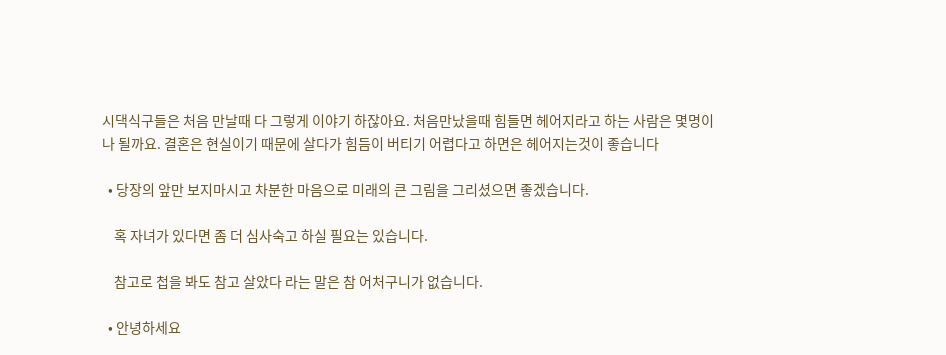시댁식구들은 처음 만날때 다 그렇게 이야기 하잖아요. 처음만났을때 힘들면 헤어지라고 하는 사람은 몇명이나 될까요. 결혼은 현실이기 때문에 살다가 힘듬이 버티기 어렵다고 하면은 헤어지는것이 좋습니다

  • 당장의 앞만 보지마시고 차분한 마음으로 미래의 큰 그림을 그리셨으면 좋겠습니다.

    혹 자녀가 있다면 좀 더 심사숙고 하실 필요는 있습니다.

    참고로 첩을 봐도 참고 살았다 라는 말은 참 어처구니가 없습니다.

  • 안녕하세요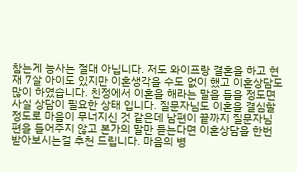참는게 능사는 절대 아닙니다. 저도 와이프랑 결혼을 하고 현재 7살 아이도 있지만 이혼생각을 수도 없이 했고 이혼상담도 많이 하였습니다. 친정에서 이혼을 해라는 말을 들을 정도면 사실 상담이 필요한 상태 입니다. 질문자님도 이혼을 결심할 정도로 마음이 무너지신 것 같은데 남편이 끝까지 질문자님 편을 들어주지 않고 본가의 말만 듣는다면 이혼상담을 한번 받아보시는걸 추천 드립니다. 마음의 병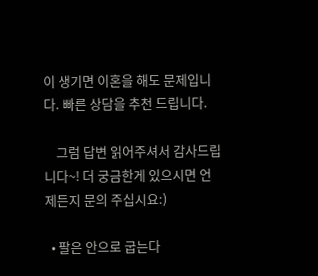이 생기면 이혼을 해도 문제입니다. 빠른 상담을 추천 드립니다.

    그럼 답변 읽어주셔서 감사드립니다~! 더 궁금한게 있으시면 언제든지 문의 주십시요:)

  • 팔은 안으로 굽는다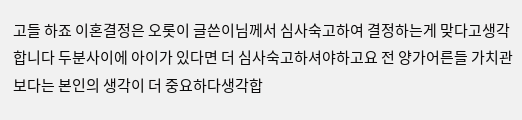고들 하죠 이혼결정은 오롯이 글쓴이님께서 심사숙고하여 결정하는게 맞다고생각합니다 두분사이에 아이가 있다면 더 심사숙고하셔야하고요 전 양가어른들 가치관보다는 본인의 생각이 더 중요하다생각합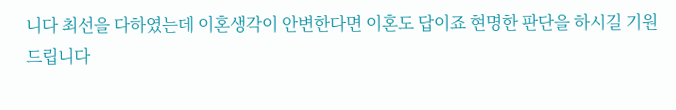니다 최선을 다하였는데 이혼생각이 안변한다면 이혼도 답이죠 현명한 판단을 하시길 기원드립니다